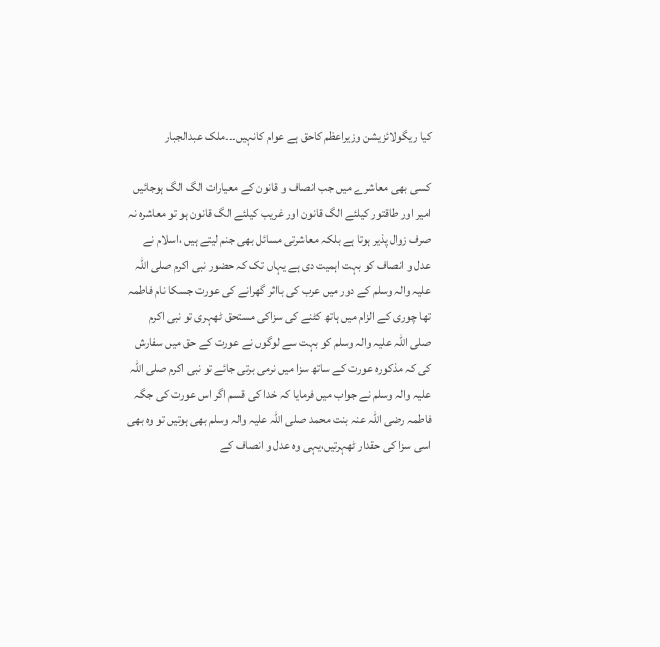کیا ریگولائزیشن وزیراعظم کاحق ہے عوام کانہیں۔۔۔ملک عبدالجبار

کسی بھی معاشرے میں جب انصاف و قانون کے معیارات الگ الگ ہوجائیں امیر اور طاقتور کیلئے الگ قانون اور غریب کیلئے الگ قانون ہو تو معاشرہ نہ صرف زوال پذیر ہوتا ہے بلکہ معاشرتی مسائل بھی جنم لیتے ہیں ،اسلام نے عدل و انصاف کو بہت اہمیت دی ہے یہاں تک کہ حضور نبی اکرم صلی اللہ علیہ والہ وسلم کے دور میں عرب کی بااثر گھرانے کی عورت جسکا نام فاطمہ تھا چوری کے الزام میں ہاتھ کٹنے کی سزاکی مستحق ٹھہری تو نبی اکرم صلی اللہ علیہ والہ وسلم کو بہت سے لوگوں نے عورت کے حق میں سفارش کی کہ مذکورہ عورت کے ساتھ سزا میں نرمی برتی جائے تو نبی اکرم صلی اللہ علیہ والہ وسلم نے جواب میں فرمایا کہ خدا کی قسم اگر اس عورت کی جگہ فاطمہ رضی اللہ عنہ بنت محمد صلی اللہ علیہ والہ وسلم بھی ہوتیں تو وہ بھی اسی سزا کی حقدار ٹھہرتیں،یہی وہ عدل و انصاف کے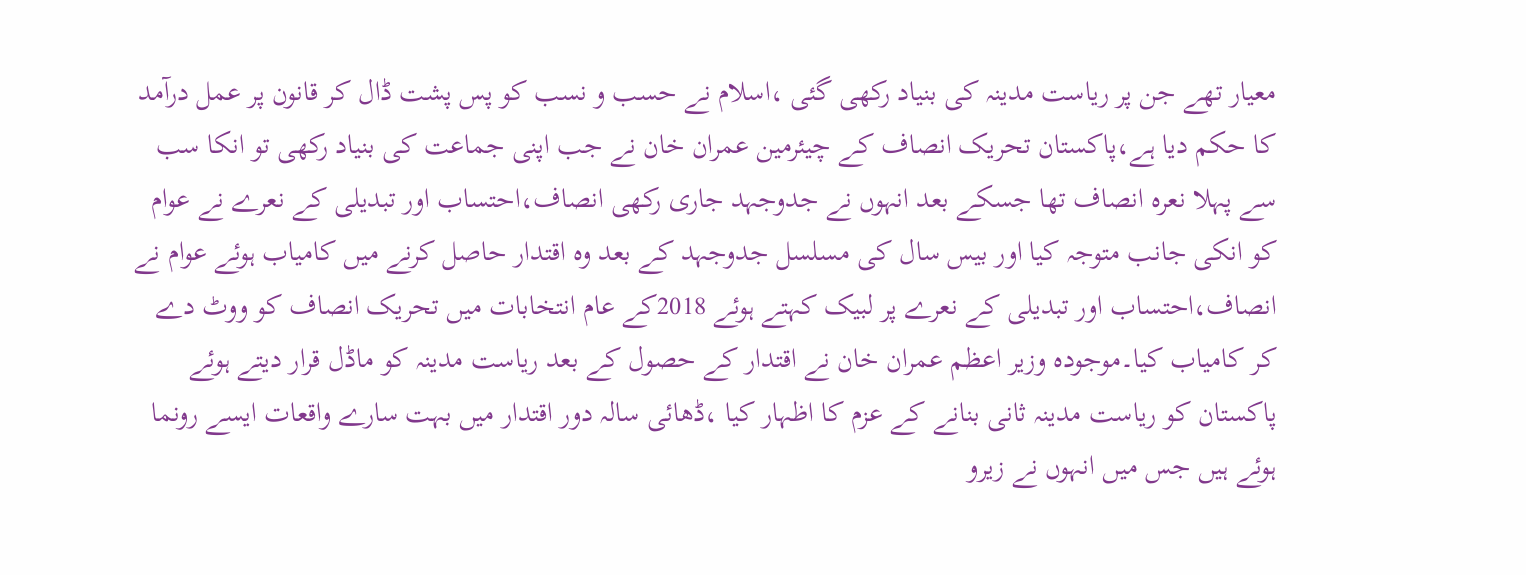معیار تھے جن پر ریاست مدینہ کی بنیاد رکھی گئی ،اسلام نے حسب و نسب کو پس پشت ڈال کر قانون پر عمل درآمد کا حکم دیا ہے،پاکستان تحریک انصاف کے چیئرمین عمران خان نے جب اپنی جماعت کی بنیاد رکھی تو انکا سب سے پہلا نعرہ انصاف تھا جسکے بعد انہوں نے جدوجہد جاری رکھی انصاف،احتساب اور تبدیلی کے نعرے نے عوام کو انکی جانب متوجہ کیا اور بیس سال کی مسلسل جدوجہد کے بعد وہ اقتدار حاصل کرنے میں کامیاب ہوئے عوام نے انصاف،احتساب اور تبدیلی کے نعرے پر لبیک کہتے ہوئے 2018کے عام انتخابات میں تحریک انصاف کو ووٹ دے کر کامیاب کیا۔موجودہ وزیر اعظم عمران خان نے اقتدار کے حصول کے بعد ریاست مدینہ کو ماڈل قرار دیتے ہوئے پاکستان کو ریاست مدینہ ثانی بنانے کے عزم کا اظہار کیا ،ڈھائی سالہ دور اقتدار میں بہت سارے واقعات ایسے رونما ہوئے ہیں جس میں انہوں نے زیرو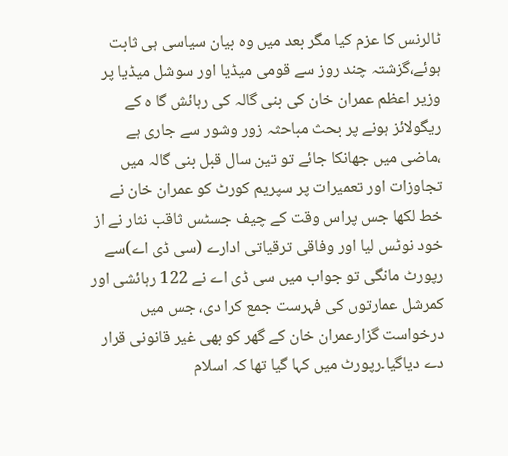ٹالرنس کا عزم کیا مگر بعد میں وہ بیان سیاسی ہی ثابت ہوئے،گزشتہ چند روز سے قومی میڈیا اور سوشل میڈیا پر وزیر اعظم عمران خان کی بنی گالہ کی رہائش گا ہ کے ریگولائز ہونے پر بحث مباحثہ زور وشور سے جاری ہے ،ماضی میں جھانکا جائے تو تین سال قبل بنی گالہ میں تجاوزات اور تعمیرات پر سپریم کورٹ کو عمران خان نے خط لکھا جس پراس وقت کے چیف جسٹس ثاقب نثار نے از خود نوٹس لیا اور وفاقی ترقیاتی ادارے (سی ڈی اے)سے رپورٹ مانگی تو جواب میں سی ڈی اے نے 122 رہائشی اور کمرشل عمارتوں کی فہرست جمع کرا دی، جس میں درخواست گزارعمران خان کے گھر کو بھی غیر قانونی قرار دے دیاگیا۔رپورٹ میں کہا گیا تھا کہ اسلام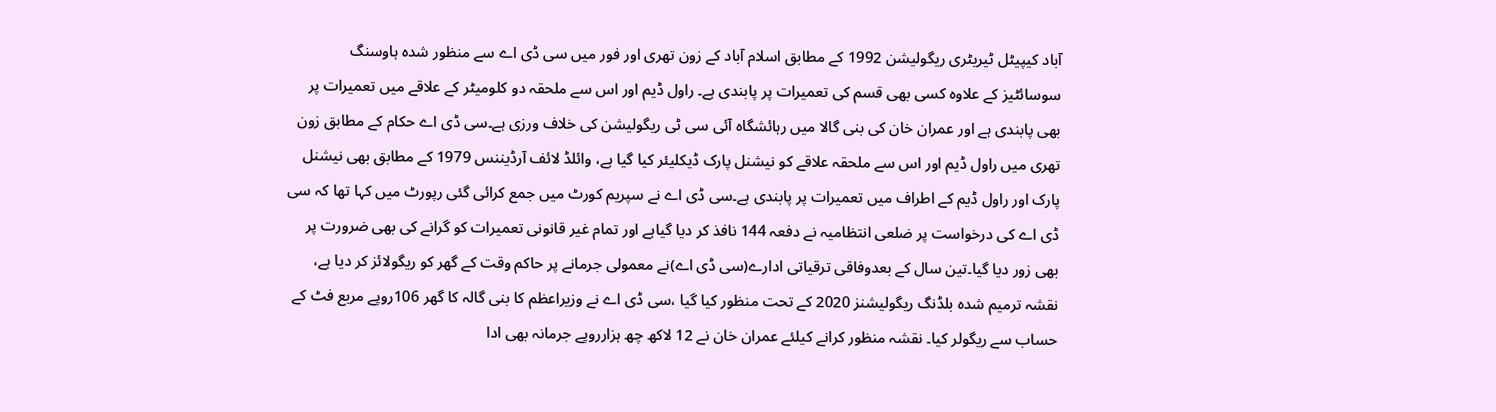آباد کیپیٹل ٹیریٹری ریگولیشن 1992 کے مطابق اسلام آباد کے زون تھری اور فور میں سی ڈی اے سے منظور شدہ ہاوسنگ سوسائٹیز کے علاوہ کسی بھی قسم کی تعمیرات پر پابندی ہے۔ راول ڈیم اور اس سے ملحقہ دو کلومیٹر کے علاقے میں تعمیرات پر بھی پابندی ہے اور عمران خان کی بنی گالا میں رہائشگاہ آئی سی ٹی ریگولیشن کی خلاف ورزی ہے۔سی ڈی اے حکام کے مطابق زون تھری میں راول ڈیم اور اس سے ملحقہ علاقے کو نیشنل پارک ڈیکلیئر کیا گیا ہے، وائلڈ لائف آرڈیننس 1979 کے مطابق بھی نیشنل پارک اور راول ڈیم کے اطراف میں تعمیرات پر پابندی ہے۔سی ڈی اے نے سپریم کورٹ میں جمع کرائی گئی رپورٹ میں کہا تھا کہ سی ڈی اے کی درخواست پر ضلعی انتظامیہ نے دفعہ 144 نافذ کر دیا گیاہے اور تمام غیر قانونی تعمیرات کو گرانے کی بھی ضرورت پر بھی زور دیا گیا۔تین سال کے بعدوفاقی ترقیاتی ادارے(سی ڈی اے)نے معمولی جرمانے پر حاکم وقت کے گھر کو ریگولائز کر دیا ہے، نقشہ ترمیم شدہ بلڈنگ ریگولیشنز 2020 کے تحت منظور کیا گیا ،سی ڈی اے نے وزیراعظم کا بنی گالہ کا گھر 106روپے مربع فٹ کے حساب سے ریگولر کیا۔ نقشہ منظور کرانے کیلئے عمران خان نے 12 لاکھ چھ ہزارروپے جرمانہ بھی ادا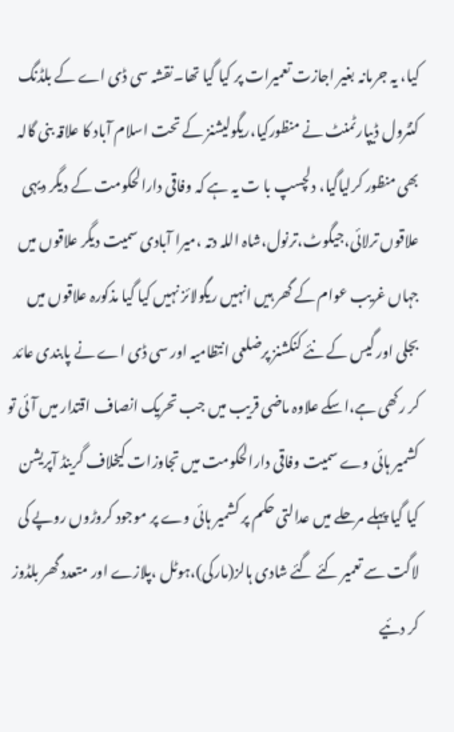کیا، یہ جرمانہ بغیر اجازت تعمیرات پر کیا گیا تھا۔نقشہ سی ڈی اے کے بلڈنگ کنٹرول ڈیپارٹمنٹ نے منظورکیا،ریگولیشنز کے تحت اسلام آباد کا علاقہ بنی گالہ بھی منظور کرلیاگیا، دلچسپ با ت یہ ہے کہ وفاقی دارالحکومت کے دیگر دیہی علاقوں ترلائی،جیگوٹ،ترنول،شاہ اللہ دتہ ،میرا آبادی سمیت دیگر علاقوں میں جہاں غریب عوام کے گھر ہیں انہیں ریگولائز نہیں کیا گیا مذکورہ علاقوں میں بجلی اور گیس کے نئے کنکشنز پرضلعی انتظامیہ اور سی ڈی اے نے پابندی عائد کر رکھی ہے،اسکے علاوہ ماضی قریب میں جب تحریک انصاف اقتدار میں آئی تو کشمیر ہائی وے سمیت وفاقی دارالحکومت میں تجاوزات کیخلاف گرینڈ آپریشن کیا گیا پہلے مرحلے میں عدالتی حکم پر کشمیر ہائی وے پر موجود کروڑوں روپے کی لاگت سے تعمیر کئے گئے شادی ہالز(مارکی)،ہوٹل ،پلازے اور متعدد گھر بلڈوز کر دئیے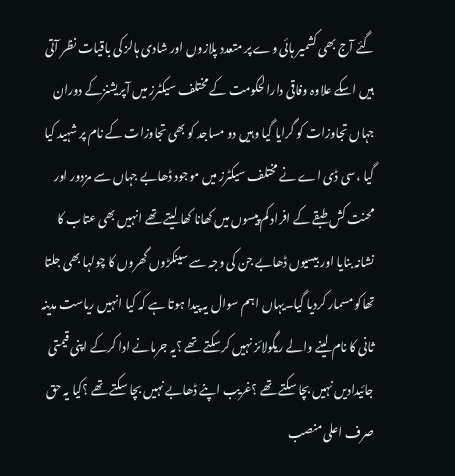گئے آج بھی کشمیر ہائی وے پر متعدد پلازوں اور شادی ہالز کی باقیات نظر آتی ہیں اسکے علاوہ وفاقی دارالحکومت کے مختلف سیکٹرز میں آپریشنزکے دوران جہاں تجاوزات کو گرایا گیا وہیں دو مساجد کو بھی تجاوزات کے نام پر شہید کیا گیا ،سی ڈی اے نے مختلف سیکٹرز میں موجود ڈھابے جہاں سے مزدور اور محنت کش طبقے کے افراد کم پیسوں میں کھانا کھا لیتے تھے انہیں بھی عتاب کا نشانہ بنایا اور بیسیوں ڈھابے جن کی وجہ سے سینکڑوں گھروں کا چولہا بھی جلتا تھاکو مسمار کردیا گیا۔یہاں اہم سوال یہ پیدا ہوتا ہے کہ کیا انہیں ریاست مدینہ ثانی کا نام لینے والے ریگولائز نہیں کرسکتے تھے ؟یہ جرمانے ادا کرکے اپنی قیمتی جائیدادیں نہیں بچا سکتے تھے ؟غریب اپنے ڈھابے نہیں بچا سکتے تھے ؟کیا یہ حق صرف اعلی منصب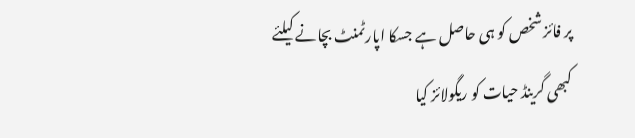پر فائز شخص کو ہی حاصل ہے جسکا اپارٹمنٹ بچانے کیلئے کبھی گرینڈ حیات کو ریگولائز کیا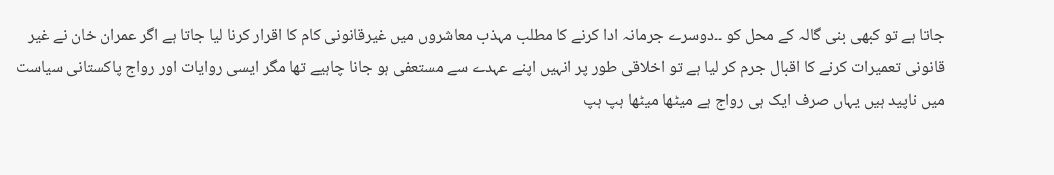جاتا ہے تو کبھی بنی گالہ کے محل کو ۔۔دوسرے جرمانہ ادا کرنے کا مطلب مہذب معاشروں میں غیرقانونی کام کا اقرار کرنا لیا جاتا ہے اگر عمران خان نے غیر قانونی تعمیرات کرنے کا اقبال جرم کر لیا ہے تو اخلاقی طور پر انہیں اپنے عہدے سے مستعفی ہو جانا چاہیے تھا مگر ایسی روایات اور رواج پاکستانی سیاست میں ناپید ہیں یہاں صرف ایک ہی رواج ہے میٹھا میٹھا ہپ ہپ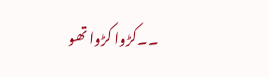۔۔کڑوا کڑوا تھو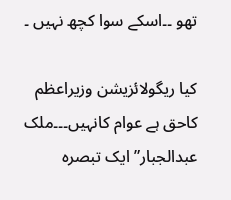تھو ۔۔اسکے سوا کچھ نہیں ۔

کیا ریگولائزیشن وزیراعظم کاحق ہے عوام کانہیں۔۔۔ملک عبدالجبار” ایک تبصرہ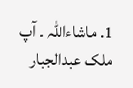1. ماشاءاللہ ۔ آپ ملک عبدالجبار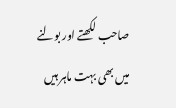صاحب لکھتے اور بولنے میں بھی بہت ماہر ہیں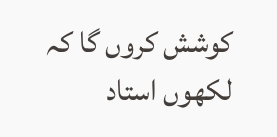کوشش کروں گا کہ لکھوں استاد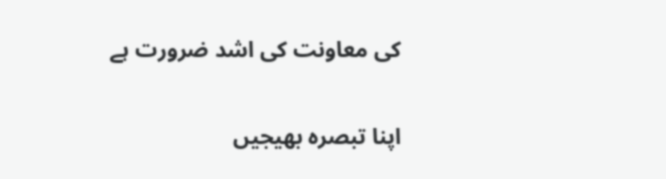کی معاونت کی اشد ضرورت ہے

اپنا تبصرہ بھیجیں